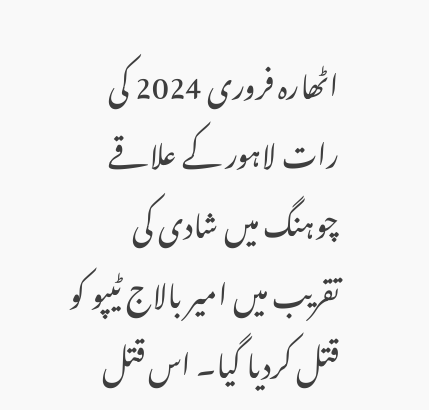اٹھارہ فروری 2024 کی رات لاہور کے علاقے چوہنگ میں شادی کی تقریب میں امیر بالاج ٹیپو کو قتل کردیا گیا۔ اس قتل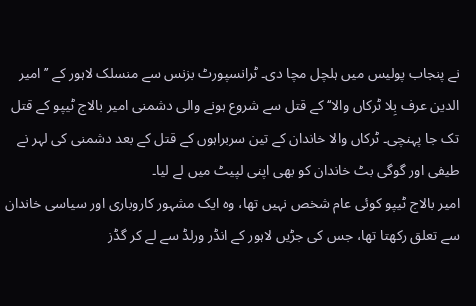نے پنجاب پولیس میں ہلچل مچا دی۔ ٹرانسپورٹ بزنس سے منسلک لاہور کے ’’امیر الدین عرف بِلا ٹرکاں والا‘‘ کے قتل سے شروع ہونے والی دشمنی امیر بالاج ٹیپو کے قتل تک جا پہنچی۔ ٹرکاں والا خاندان کے تین سربراہوں کے قتل کے بعد دشمنی کی لہر نے طیفی اور گوگی بٹ خاندان کو بھی اپنی لپیٹ میں لے لیا۔
امیر بالاج ٹیپو کوئی عام شخص نہیں تھا، وہ ایک مشہور کاروباری اور سیاسی خاندان سے تعلق رکھتا تھا، جس کی جڑیں لاہور کے انڈر ورلڈ سے لے کر گڈز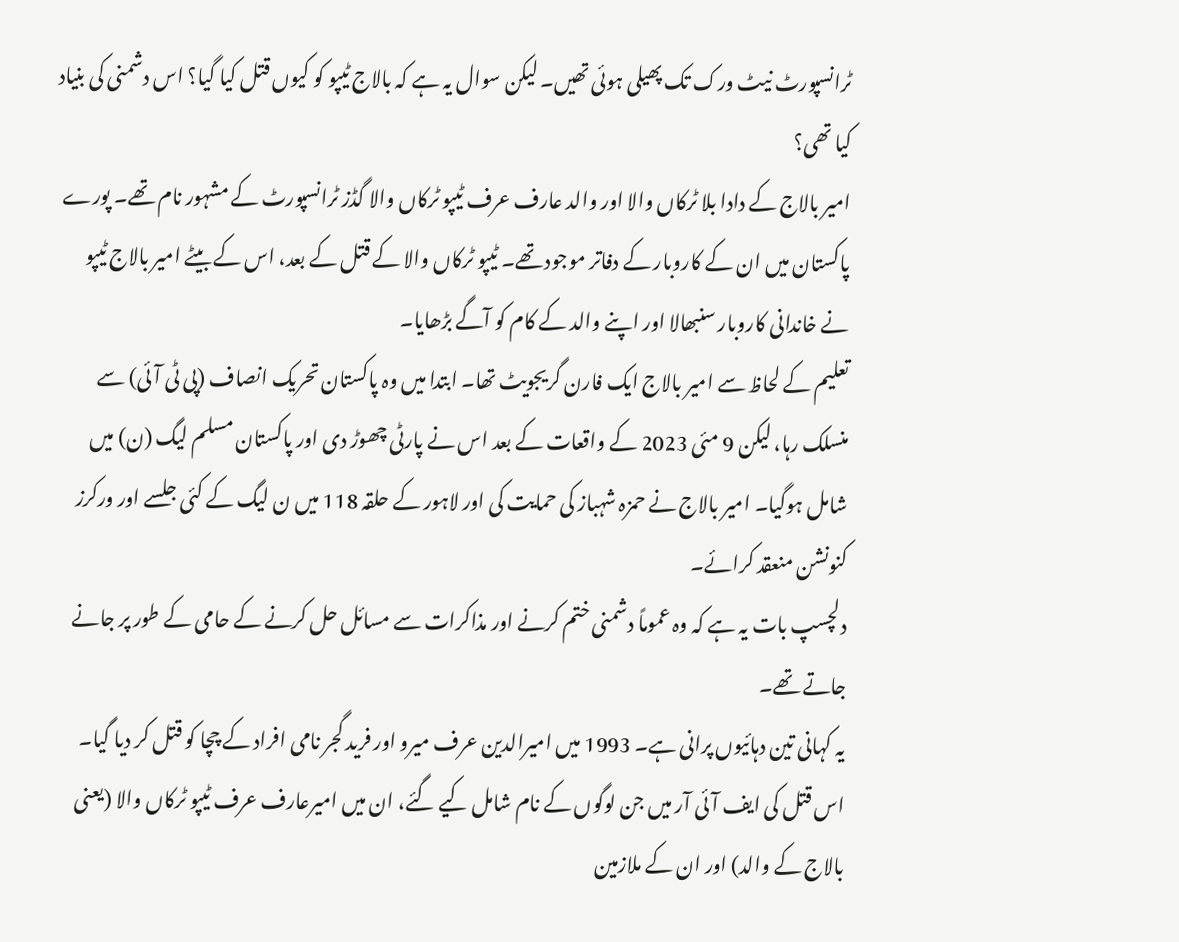ٹرانسپورٹ نیٹ ورک تک پھیلی ہوئی تھیں۔ لیکن سوال یہ ہے کہ بالاج ٹیپو کو کیوں قتل کیا گیا؟ اس دشمنی کی بنیاد کیا تھی؟
امیر بالاج کے دادا بلا ٹرکاں والا اور والد عارف عرف ٹیپو ٹرکاں والا گڈز ٹرانسپورٹ کے مشہور نام تھے۔ پورے پاکستان میں ان کے کاروبار کے دفاتر موجود تھے۔ ٹیپو ٹرکاں والا کے قتل کے بعد، اس کے بیٹے امیر بالاج ٹیپو نے خاندانی کاروبار سنبھالا اور اپنے والد کے کام کو آگے بڑھایا۔
تعلیم کے لحاظ سے امیر بالاج ایک فارن گریجویٹ تھا۔ ابتدا میں وہ پاکستان تحریک انصاف (پی ٹی آئی) سے منسلک رہا، لیکن 9 مئی 2023 کے واقعات کے بعد اس نے پارٹی چھوڑ دی اور پاکستان مسلم لیگ (ن) میں شامل ہوگیا۔ امیر بالاج نے حمزہ شہباز کی حمایت کی اور لاہور کے حلقہ 118 میں ن لیگ کے کئی جلسے اور ورکرز کنونشن منعقد کرائے۔
دلچسپ بات یہ ہے کہ وہ عموماً دشمنی ختم کرنے اور مذاکرات سے مسائل حل کرنے کے حامی کے طور پر جانے جاتے تھے۔
یہ کہانی تین دہائیوں پرانی ہے۔ 1993 میں امیرالدین عرف میرو اور فرید گجر نامی افراد کے چچا کو قتل کر دیا گیا۔ اس قتل کی ایف آئی آر میں جن لوگوں کے نام شامل کیے گئے، ان میں امیرعارف عرف ٹیپو ٹرکاں والا (یعنی بالاج کے والد) اور ان کے ملازمین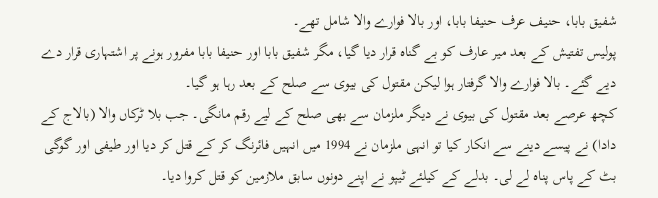شفیق بابا، حنیف عرف حنیفا بابا، اور بالا فوارے والا شامل تھے۔
پولیس تفتیش کے بعد میر عارف کو بے گناہ قرار دیا گیا، مگر شفیق بابا اور حنیفا بابا مفرور ہونے پر اشتہاری قرار دے دیے گئے۔ بالا فوارے والا گرفتار ہوا لیکن مقتول کی بیوی سے صلح کے بعد رہا ہو گیا۔
کچھ عرصے بعد مقتول کی بیوی نے دیگر ملزمان سے بھی صلح کے لیے رقم مانگی۔ جب بلا ٹرکاں والا (بالاج کے دادا) نے پیسے دینے سے انکار کیا تو انہی ملزمان نے 1994 میں انہیں فائرنگ کر کے قتل کر دیا اور طیفی اور گوگی بٹ کے پاس پناہ لے لی۔ بدلے کے کیلئے ٹیپو نے اپنے دونوں سابق ملازمین کو قتل کروا دیا۔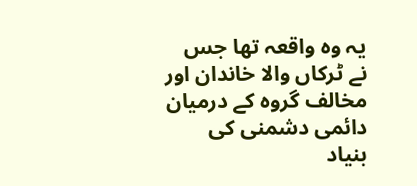یہ وہ واقعہ تھا جس نے ٹرکاں والا خاندان اور مخالف گروہ کے درمیان دائمی دشمنی کی بنیاد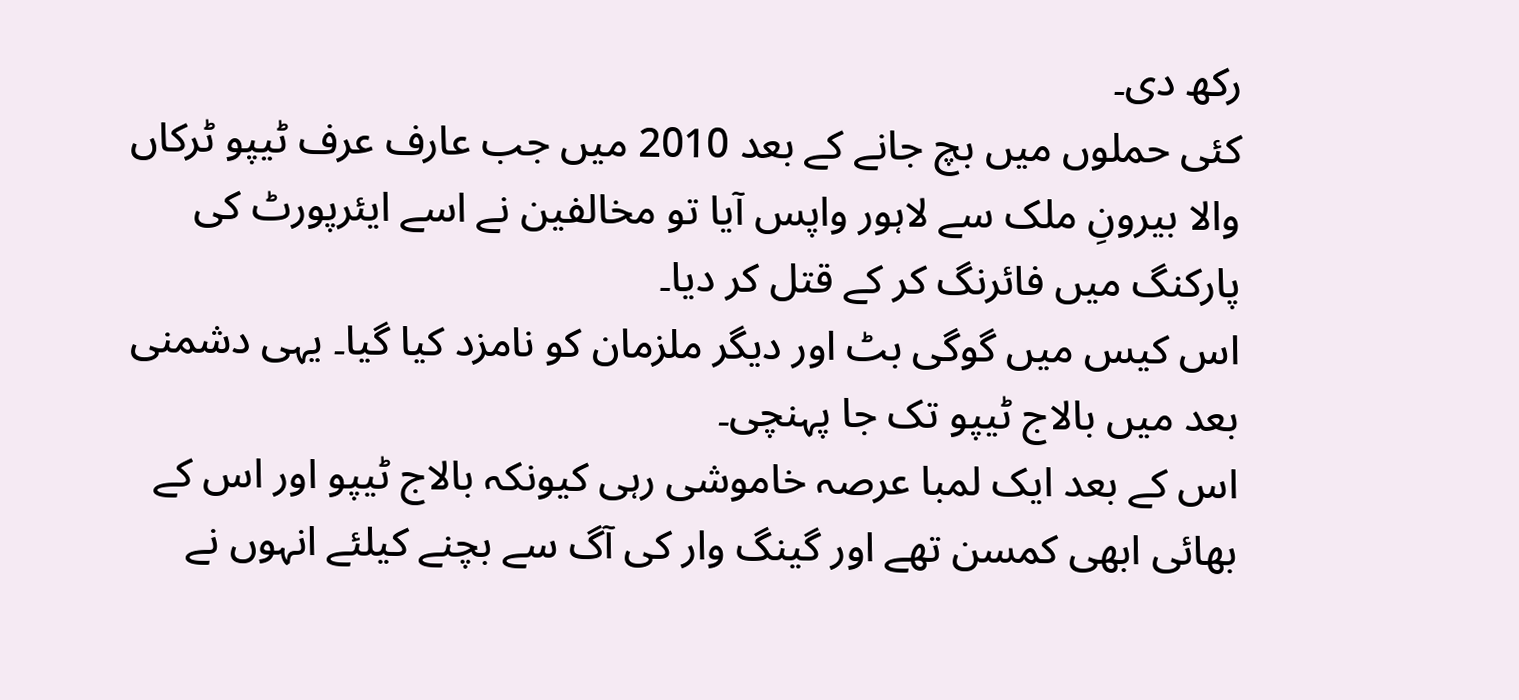رکھ دی۔
کئی حملوں میں بچ جانے کے بعد 2010 میں جب عارف عرف ٹیپو ٹرکاں والا بیرونِ ملک سے لاہور واپس آیا تو مخالفین نے اسے ایئرپورٹ کی پارکنگ میں فائرنگ کر کے قتل کر دیا۔
اس کیس میں گوگی بٹ اور دیگر ملزمان کو نامزد کیا گیا۔ یہی دشمنی بعد میں بالاج ٹیپو تک جا پہنچی۔
اس کے بعد ایک لمبا عرصہ خاموشی رہی کیونکہ بالاج ٹیپو اور اس کے بھائی ابھی کمسن تھے اور گینگ وار کی آگ سے بچنے کیلئے انہوں نے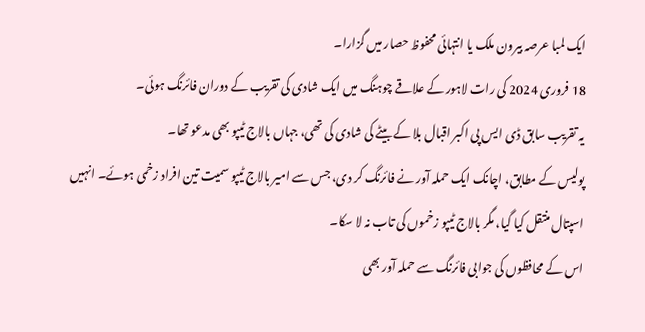ایک لمبا عرصہ بیرون ملک یا انتہائی محفوظ حصار میں گزارا۔
18 فروری 2024 کی رات لاہور کے علاقے چوہنگ میں ایک شادی کی تقریب کے دوران فائرنگ ہوئی۔
یہ تقریب سابق ڈی ایس پی اکبر اقبال بلا کے بیٹے کی شادی کی تھی، جہاں بالاج ٹیپو بھی مدعو تھا۔
پولیس کے مطابق، اچانک ایک حملہ آور نے فائرنگ کر دی، جس سے امیر بالاج ٹیپو سمیت تین افراد زخمی ہوئے۔ انہیں اسپتال منتقل کیا گیا، مگر بالاج ٹیپو زخموں کی تاب نہ لا سکا۔
اس کے محافظوں کی جوابی فائرنگ سے حملہ آور بھی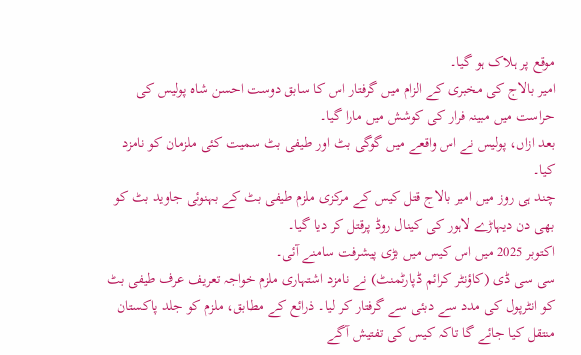موقع پر ہلاک ہو گیا۔
امیر بالاج کی مخبری کے الزام میں گرفتار اس کا سابق دوست احسن شاہ پولیس کی حراست میں مبینہ فرار کی کوشش میں مارا گیا۔
بعد ازاں، پولیس نے اس واقعے میں گوگی بٹ اور طیفی بٹ سمیت کئی ملزمان کو نامزد کیا۔
چند ہی روز میں امیر بالاج قتل کیس کے مرکزی ملزم طیفی بٹ کے بہنوئی جاوید بٹ کو بھی دن دیہاڑے لاہور کی کینال روڈ پرقتل کر دیا گیا۔
اکتوبر 2025 میں اس کیس میں بڑی پیشرفت سامنے آئی۔
سی سی ڈی (کاؤنٹر کرائم ڈپارٹمنٹ) نے نامزد اشتہاری ملزم خواجہ تعریف عرف طیفی بٹ کو انٹرپول کی مدد سے دبئی سے گرفتار کر لیا۔ ذرائع کے مطابق، ملزم کو جلد پاکستان منتقل کیا جائے گا تاکہ کیس کی تفتیش آگے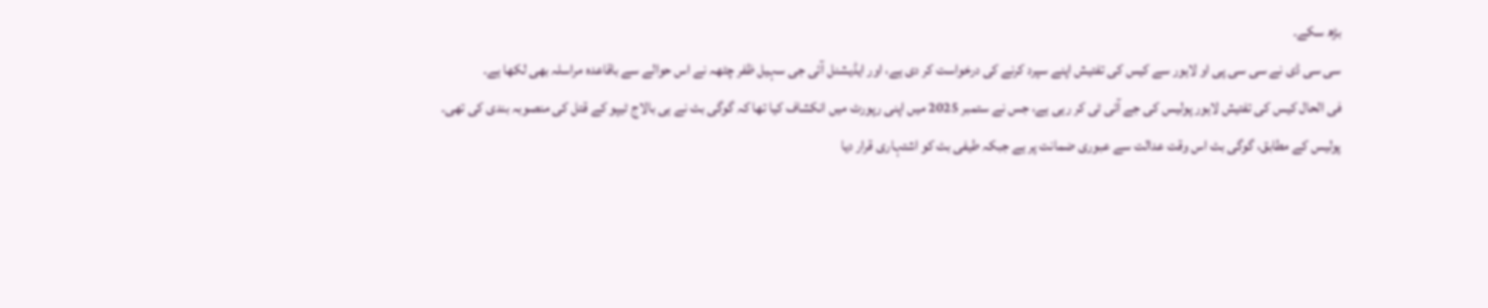بڑھ سکے۔
سی سی ڈی نے سی سی پی او لاہور سے کیس کی تفتیش اپنے سپرد کرنے کی درخواست کر دی ہے، اور ایڈیشنل آئی جی سہیل ظفر چٹھہ نے اس حوالے سے باقاعدہ مراسلہ بھی لکھا ہے۔
فی الحال کیس کی تفتیش لاہور پولیس کی جے آئی ٹی کر رہی ہے، جس نے ستمبر 2025 میں اپنی رپورٹ میں انکشاف کیا تھا کہ گوگی بٹ نے ہی بالاج ٹیپو کے قتل کی منصوبہ بندی کی تھی۔
پولیس کے مطابق، گوگی بٹ اس وقت عدالت سے عبوری ضمانت پر ہے جبکہ طیفی بٹ کو اشتہاری قرار دیا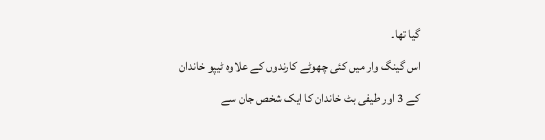گیا تھا۔
اس گینگ وار میں کئی چھوٹے کارندوں کے علاوہ ٹیپو خاندان کے 3 اور طیفی بٹ خاندان کا ایک شخص جان سے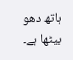ہاتھ دھو بیٹھا ہے۔